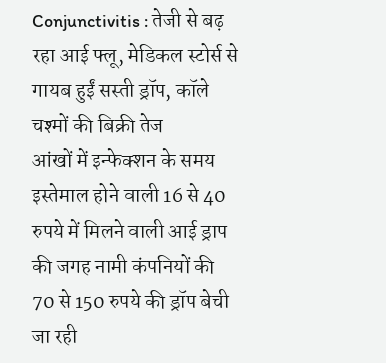Conjunctivitis : तेजी से बढ़ रहा आई फ्लू, मेडिकल स्टोर्स से गायब हुईं सस्ती ड्रॉप, कॉले चश्मों की बिक्री तेज
आंखों में इन्फेक्शन के समय इस्तेमाल होने वाली 16 से 40 रुपये में मिलने वाली आई ड्राप की जगह नामी कंपनियों की 70 से 150 रुपये की ड्रॉप बेची जा रही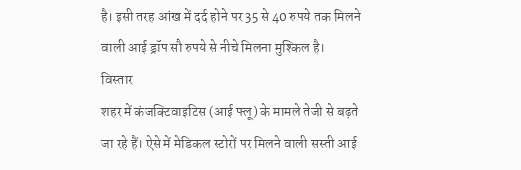है। इसी तरह आंख में दर्द होने पर 35 से 40 रुपये तक मिलने वाली आई ड्रॉप सौ रुपये से नीचे मिलना मुश्किल है।
विस्तार
शहर में कंजक्टिवाइटिस (आई फ्लू) के मामले तेजी से बढ़ते जा रहे हैं। ऐसे में मेडिकल स्टोरों पर मिलने वाली सस्ती आई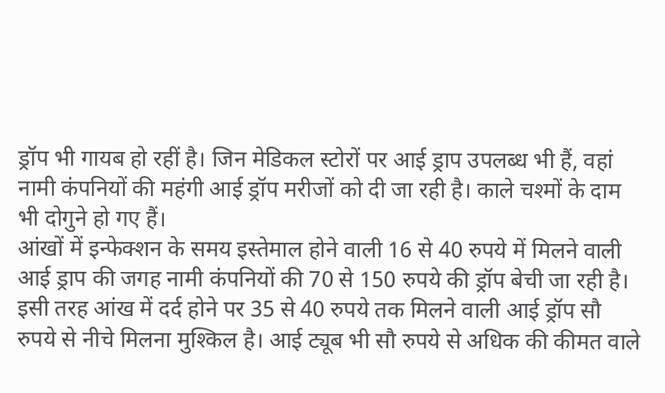ड्रॉप भी गायब हो रहीं है। जिन मेडिकल स्टोरों पर आई ड्राप उपलब्ध भी हैं, वहां नामी कंपनियों की महंगी आई ड्रॉप मरीजों को दी जा रही है। काले चश्मों के दाम भी दोगुने हो गए हैं।
आंखों में इन्फेक्शन के समय इस्तेमाल होने वाली 16 से 40 रुपये में मिलने वाली आई ड्राप की जगह नामी कंपनियों की 70 से 150 रुपये की ड्रॉप बेची जा रही है। इसी तरह आंख में दर्द होने पर 35 से 40 रुपये तक मिलने वाली आई ड्रॉप सौ रुपये से नीचे मिलना मुश्किल है। आई ट्यूब भी सौ रुपये से अधिक की कीमत वाले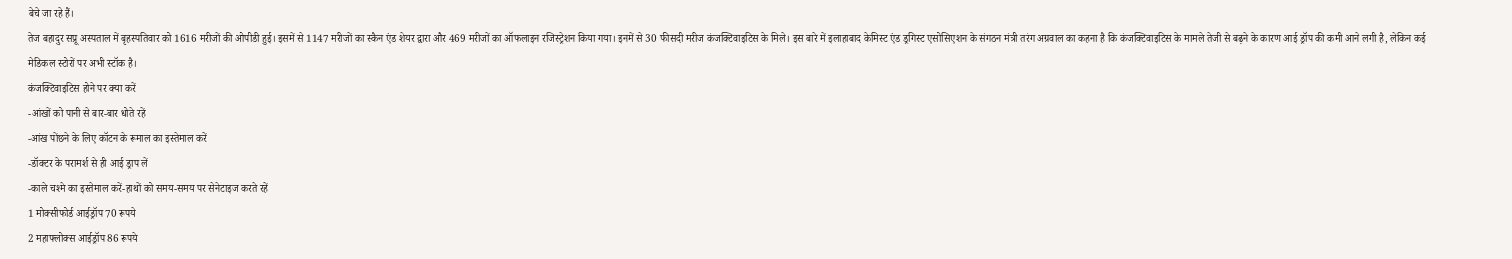बेचे जा रहे हैं।
तेज बहादुर सप्रू अस्पताल में बृहस्पतिवार को 1616 मरीजों की ओपीडी हुई। इसमें से 1147 मरीजों का स्कैन एंड शेयर द्वारा और 469 मरीजों का ऑफलाइन रजिस्ट्रेशन किया गया। इनमें से 30 फीसदी मरीज कंजक्टिवाइटिस के मिले। इस बारे में इलाहाबाद केमिस्ट एंड ड्रगिस्ट एसोसिएशन के संगठन मंत्री तरंग अग्रवाल का कहना है कि कंजक्टिवाइटिस के मामले तेजी से बढ़ने के कारण आई ड्रॉप की कमी आने लगी है, लेकिन कई मेडिकल स्टोरों पर अभी स्टॉक है।
कंजक्टिवाइटिस होने पर क्या करें
-आंखों को पानी से बार-बार धोते रहें
-आंख पोंछने के लिए कॉटन के रूमाल का इस्तेमाल करें
-डॉक्टर के परामर्श से ही आई ड्राप लें
-काले चश्मे का इस्तेमाल करें-हाथों को समय-समय पर सेनेटाइज करते रहें
1 मोक्सीफोर्ड आईड्रॉप 70 रूपये
2 महाफ्लोक्स आईड्रॉप 86 रूपये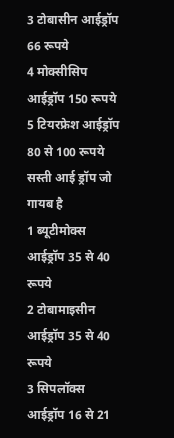3 टोबासीन आईड्रॉप 66 रूपये
4 मोक्सीसिप आईड्रॉप 150 रूपये
5 टियरफ्रेश आईड्रॉप 80 से 100 रूपये
सस्ती आई ड्रॉप जो गायब है
1 ब्यूटीमोक्स आईड्रॉप 35 से 40 रूपये
2 टोबामाइसीन आईड्रॉप 35 से 40 रूपये
3 सिपलॉक्स आईड्रॉप 16 से 21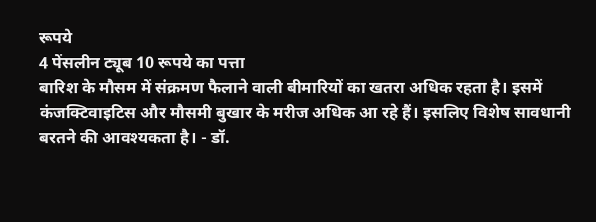रूपये
4 पेंसलीन ट्यूब 10 रूपये का पत्ता
बारिश के मौसम में संक्रमण फैलाने वाली बीमारियों का खतरा अधिक रहता है। इसमें कंजक्टिवाइटिस और मौसमी बुखार के मरीज अधिक आ रहे हैं। इसलिए विशेष सावधानी बरतने की आवश्यकता है। - डॉ.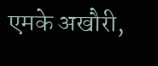एमके अखौरी,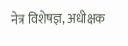नेत्र विशेषज्ञ, अधीक्षक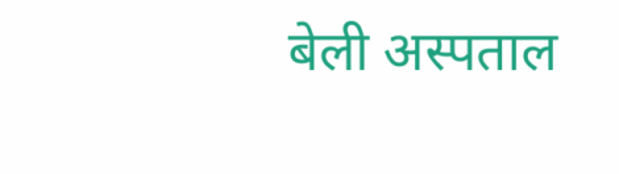बेली अस्पताल